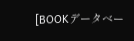[BOOKデータベー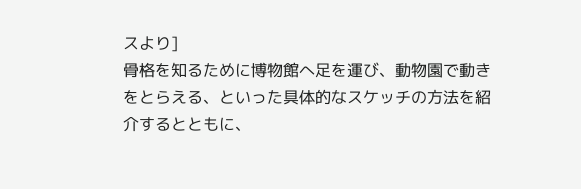スより]
骨格を知るために博物館へ足を運び、動物園で動きをとらえる、といった具体的なスケッチの方法を紹介するとともに、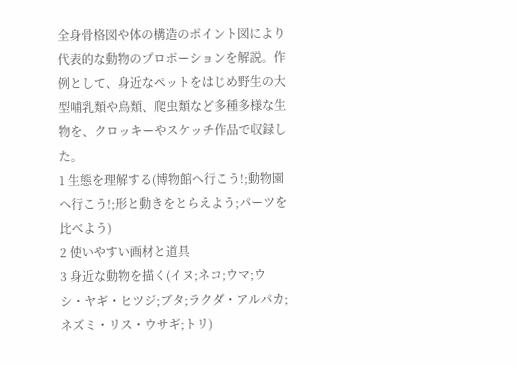全身骨格図や体の構造のポイント図により代表的な動物のプロポーションを解説。作例として、身近なペットをはじめ野生の大型哺乳類や鳥類、爬虫類など多種多様な生物を、クロッキーやスケッチ作品で収録した。
1 生態を理解する(博物館へ行こう!;動物園へ行こう!;形と動きをとらえよう;パーツを比べよう)
2 使いやすい画材と道具
3 身近な動物を描く(イヌ;ネコ;ウマ;ウシ・ヤギ・ヒツジ;ブタ;ラクダ・アルパカ;ネズミ・リス・ウサギ;トリ)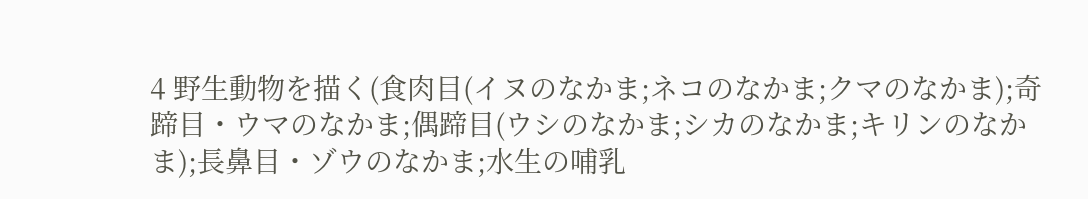4 野生動物を描く(食肉目(イヌのなかま;ネコのなかま;クマのなかま);奇蹄目・ウマのなかま;偶蹄目(ウシのなかま;シカのなかま;キリンのなかま);長鼻目・ゾウのなかま;水生の哺乳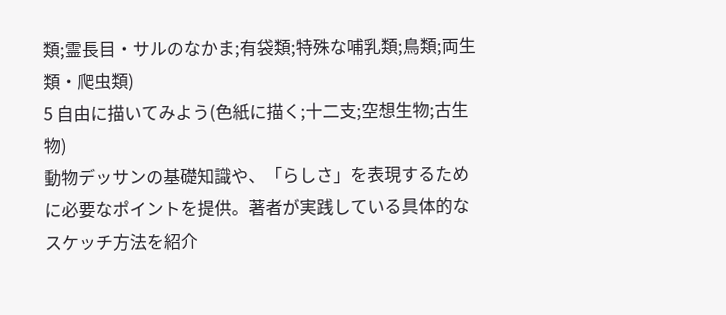類;霊長目・サルのなかま;有袋類;特殊な哺乳類;鳥類;両生類・爬虫類)
5 自由に描いてみよう(色紙に描く;十二支;空想生物;古生物)
動物デッサンの基礎知識や、「らしさ」を表現するために必要なポイントを提供。著者が実践している具体的なスケッチ方法を紹介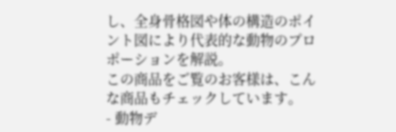し、全身骨格図や体の構造のポイント図により代表的な動物のプロポーションを解説。
この商品をご覧のお客様は、こんな商品もチェックしています。
- 動物デ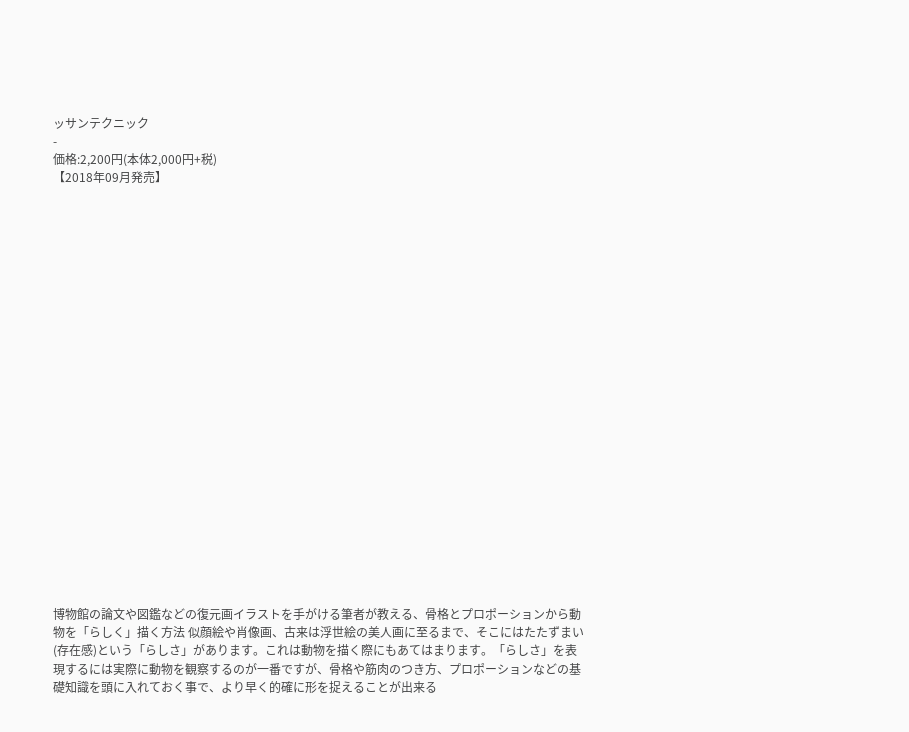ッサンテクニック
-
価格:2,200円(本体2,000円+税)
【2018年09月発売】























博物館の論文や図鑑などの復元画イラストを手がける筆者が教える、骨格とプロポーションから動物を「らしく」描く方法 似顔絵や肖像画、古来は浮世絵の美人画に至るまで、そこにはたたずまい(存在感)という「らしさ」があります。これは動物を描く際にもあてはまります。「らしさ」を表現するには実際に動物を観察するのが一番ですが、骨格や筋肉のつき方、プロポーションなどの基礎知識を頭に入れておく事で、より早く的確に形を捉えることが出来る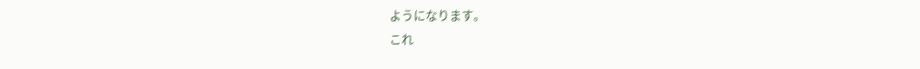ようになります。
これ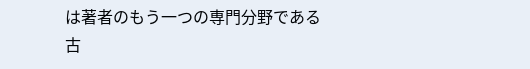は著者のもう一つの専門分野である古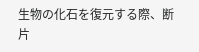生物の化石を復元する際、断片